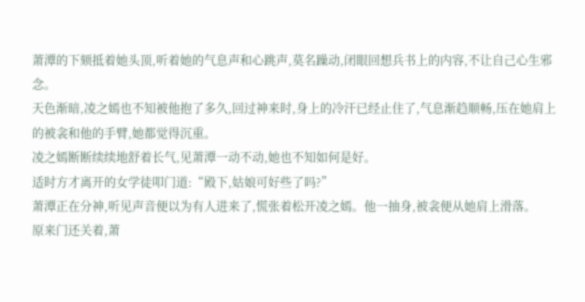萧潭的下颏抵着她头顶,听着她的气息声和心跳声,莫名躁动,闭眼回想兵书上的内容,不让自己心生邪念。
天色渐暗,凌之嫣也不知被他抱了多久,回过神来时,身上的冷汗已经止住了,气息渐趋顺畅,压在她肩上的被衾和他的手臂,她都觉得沉重。
凌之嫣断断续续地舒着长气,见萧潭一动不动,她也不知如何是好。
适时方才离开的女学徒叩门道:“殿下,姑娘可好些了吗?”
萧潭正在分神,听见声音便以为有人进来了,慌张着松开凌之嫣。他一抽身,被衾便从她肩上滑落。
原来门还关着,萧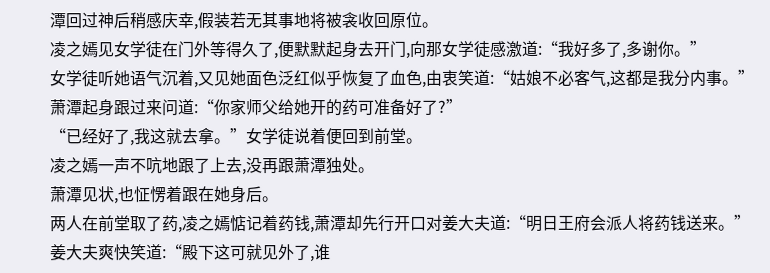潭回过神后稍感庆幸,假装若无其事地将被衾收回原位。
凌之嫣见女学徒在门外等得久了,便默默起身去开门,向那女学徒感激道:“我好多了,多谢你。”
女学徒听她语气沉着,又见她面色泛红似乎恢复了血色,由衷笑道:“姑娘不必客气,这都是我分内事。”
萧潭起身跟过来问道:“你家师父给她开的药可准备好了?”
“已经好了,我这就去拿。”女学徒说着便回到前堂。
凌之嫣一声不吭地跟了上去,没再跟萧潭独处。
萧潭见状,也怔愣着跟在她身后。
两人在前堂取了药,凌之嫣惦记着药钱,萧潭却先行开口对姜大夫道:“明日王府会派人将药钱送来。”
姜大夫爽快笑道:“殿下这可就见外了,谁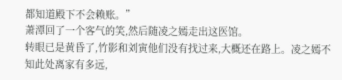都知道殿下不会赖账。”
萧潭回了一个客气的笑,然后随凌之嫣走出这医馆。
转眼已是黄昏了,竹影和刘寅他们没有找过来,大概还在路上。凌之嫣不知此处离家有多远,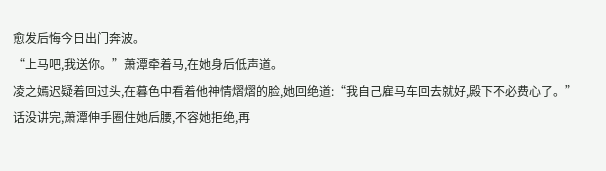愈发后悔今日出门奔波。
“上马吧,我送你。”萧潭牵着马,在她身后低声道。
凌之嫣迟疑着回过头,在暮色中看着他神情熠熠的脸,她回绝道:“我自己雇马车回去就好,殿下不必费心了。”
话没讲完,萧潭伸手圈住她后腰,不容她拒绝,再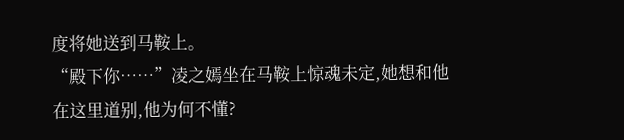度将她送到马鞍上。
“殿下你……”凌之嫣坐在马鞍上惊魂未定,她想和他在这里道别,他为何不懂?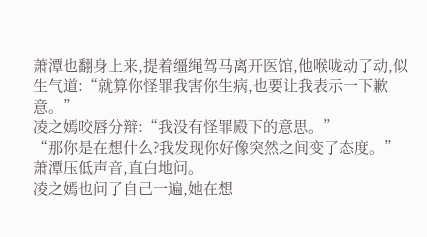萧潭也翻身上来,提着缰绳驾马离开医馆,他喉咙动了动,似生气道:“就算你怪罪我害你生病,也要让我表示一下歉意。”
凌之嫣咬唇分辩:“我没有怪罪殿下的意思。”
“那你是在想什么?我发现你好像突然之间变了态度。”萧潭压低声音,直白地问。
凌之嫣也问了自己一遍,她在想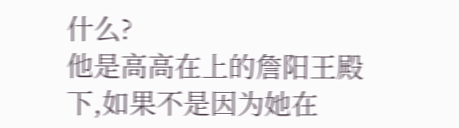什么?
他是高高在上的詹阳王殿下,如果不是因为她在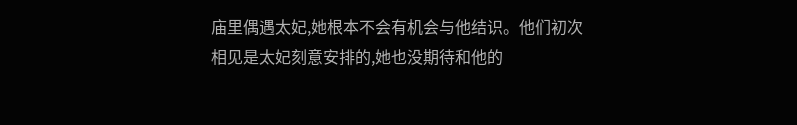庙里偶遇太妃,她根本不会有机会与他结识。他们初次相见是太妃刻意安排的,她也没期待和他的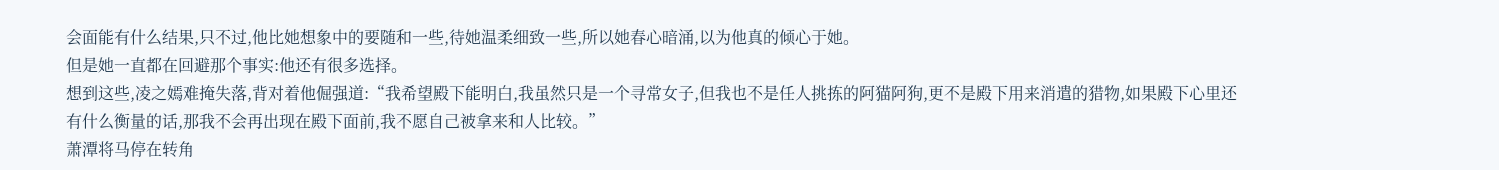会面能有什么结果,只不过,他比她想象中的要随和一些,待她温柔细致一些,所以她春心暗涌,以为他真的倾心于她。
但是她一直都在回避那个事实:他还有很多选择。
想到这些,凌之嫣难掩失落,背对着他倔强道:“我希望殿下能明白,我虽然只是一个寻常女子,但我也不是任人挑拣的阿猫阿狗,更不是殿下用来消遣的猎物,如果殿下心里还有什么衡量的话,那我不会再出现在殿下面前,我不愿自己被拿来和人比较。”
萧潭将马停在转角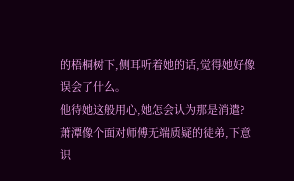的梧桐树下,侧耳听着她的话,觉得她好像误会了什么。
他待她这般用心,她怎会认为那是消遣?
萧潭像个面对师傅无端质疑的徒弟,下意识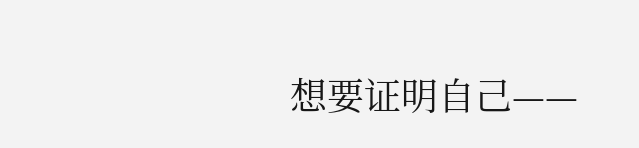想要证明自己——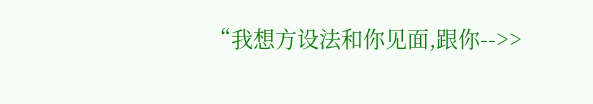“我想方设法和你见面,跟你-->>